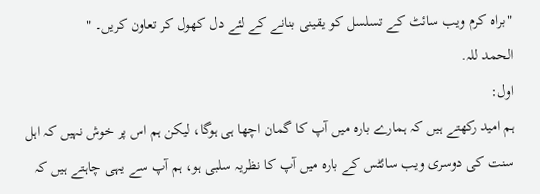"براہ کرم ویب سائٹ کے تسلسل کو یقینی بنانے کے لئے دل کھول کر تعاون کریں۔ "
الحمد للہ.
اول:
ہم اميد ركھتے ہيں كہ ہمارے بارہ ميں آپ كا گمان اچھا ہى ہوگا، ليكن ہم اس پر خوش نہيں كہ اہل سنت كى دوسرى ويب سائٹس كے بارہ ميں آپ كا نظريہ سلبى ہو، ہم آپ سے يہى چاہتے ہيں كہ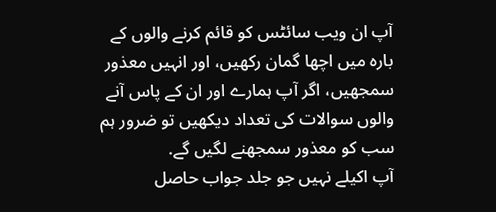آپ ان ويب سائٹس كو قائم كرنے والوں كے بارہ ميں اچھا گمان ركھيں، اور انہيں معذور سمجھيں، اگر آپ ہمارے اور ان كے پاس آنے والوں سوالات كى تعداد ديكھيں تو ضرور ہم سب كو معذور سمجھنے لگيں گے.
آپ اكيلے نہيں جو جلد جواب حاصل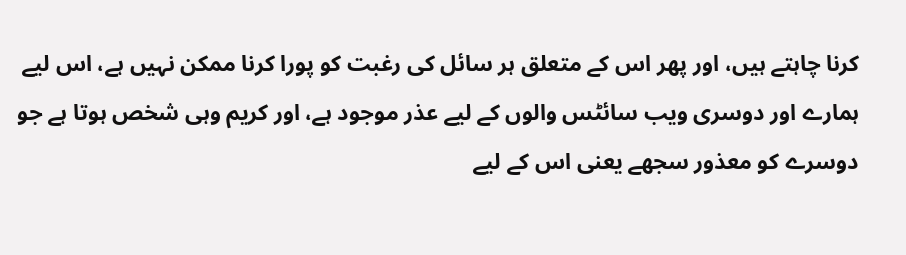كرنا چاہتے ہيں، اور پھر اس كے متعلق ہر سائل كى رغبت كو پورا كرنا ممكن نہيں ہے، اس ليے ہمارے اور دوسرى ويب سائٹس والوں كے ليے عذر موجود ہے، اور كريم وہى شخص ہوتا ہے جو دوسرے كو معذور سجھے يعنى اس كے ليے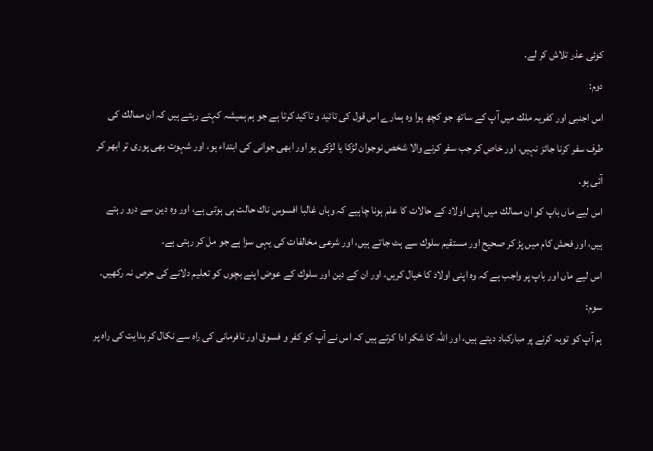كوئى عذر تلاش كر لے.
دوم:
اس اجنبى اور كفريہ ملك ميں آپ كے ساتھ جو كچھ ہوا وہ ہمارے اس قول كى تائيد و تاكيد كرتا ہے جو ہم ہميشہ كہتے رہتے ہيں كہ ان ممالك كى طرف سفر كرنا جائز نہيں، اور خاص كر جب سفر كرنے والا شخص نوجوان لڑكا يا لڑكى ہو اور ابھى جوانى كى ابتداء ہو، اور شہوت بھى پورى تر ابھر كر آئى ہو.
اس ليے ماں باپ كو ان ممالك ميں اپنى اولاد كے حالات كا علم ہونا چاہيے كہ وہاں غالبا افسوس ناك حالت ہى ہوتى ہے، اور وہ دين سے درو رہتے ہيں، اور فحش كام ميں پڑ كر صحيح اور مستقيم سلوك سے ہٹ جاتے ہيں، اور شرعى مخالفات كى يہى سزا ہے جو مل كر رہتى ہے.
اس ليے ماں اور باپ پر واجب ہے كہ وہ اپنى اولاد كا خيال كريں، اور ان كے دين اور سلوك كے عوض اپنے بچوں كو تعليم دلانے كى حرص نہ ركھيں.
سوم:
ہم آپ كو توبہ كرنے پر مباركباد ديتے ہيں، اور اللہ كا شكر ادا كرتے ہيں كہ اس نے آپ كو كفر و فسوق اور نافرمانى كى راہ سے نكال كر ہدايت كى راہ پر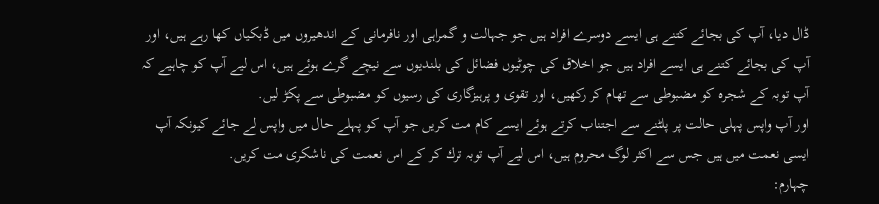ڈال ديا، آپ كى بجائے كتنے ہى ايسے دوسرے افراد ہيں جو جہالت و گمراہى اور نافرمانى كے اندھيروں ميں ڈبكياں كھا رہے ہيں، اور آپ كى بجائے كتنے ہى ايسے افراد ہيں جو اخلاق كى چوٹيوں فضائل كى بلنديوں سے نيچے گرے ہوئے ہيں، اس ليے آپ كو چاہيے كہ آپ توبہ كے شجرہ كو مضبوطى سے تھام كر ركھيں، اور تقوى و پرہيزگارى كى رسيوں كو مضبوطى سے پكڑ ليں.
اور آپ واپس پہلى حالت پر پلٹنے سے اجتناب كرتے ہوئے ايسے كام مت كريں جو آپ كو پہلے حال ميں واپس لے جائے كيونكہ آپ ايسى نعمت ميں ہيں جس سے اكثر لوگ محروم ہيں، اس ليے آپ توبہ ترك كر كے اس نعمت كى ناشكرى مت كريں.
چہارم: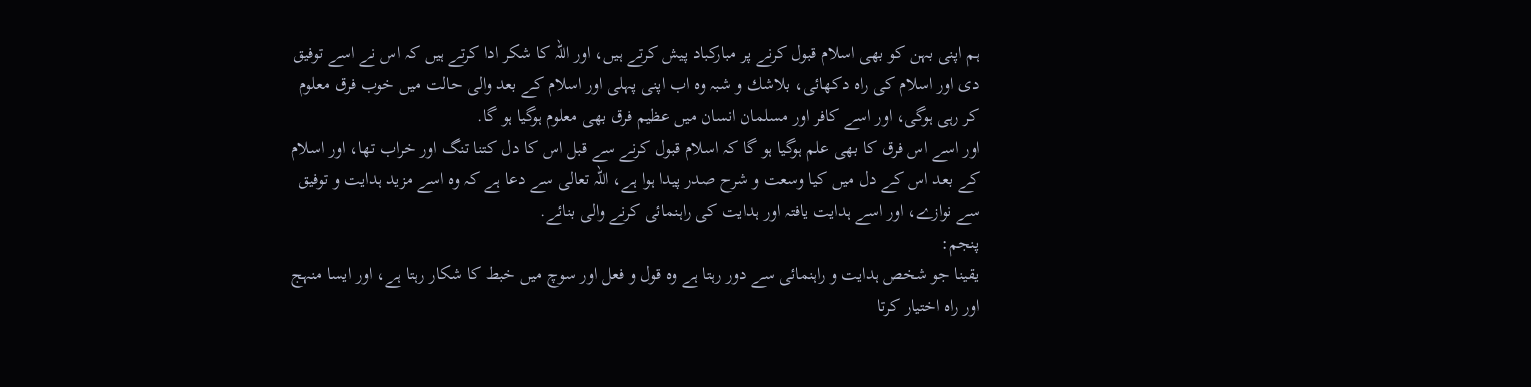ہم اپنى بہن كو بھى اسلام قبول كرنے پر مباركباد پيش كرتے ہيں، اور اللہ كا شكر ادا كرتے ہيں كہ اس نے اسے توفيق دى اور اسلام كى راہ دكھائى، بلاشك و شبہ وہ اب اپنى پہلى اور اسلام كے بعد والى حالت ميں خوب فرق معلوم كر رہى ہوگى، اور اسے كافر اور مسلمان انسان ميں عظيم فرق بھى معلوم ہوگيا ہو گا.
اور اسے اس فرق كا بھى علم ہوگيا ہو گا كہ اسلام قبول كرنے سے قبل اس كا دل كتنا تنگ اور خراب تھا، اور اسلام كے بعد اس كے دل ميں كيا وسعت و شرح صدر پيدا ہوا ہے، اللہ تعالى سے دعا ہے كہ وہ اسے مزيد ہدايت و توفيق سے نوازے، اور اسے ہدايت يافتہ اور ہدايت كى راہنمائى كرنے والى بنائے.
پنجم:
يقينا جو شخص ہدايت و راہنمائى سے دور رہتا ہے وہ قول و فعل اور سوچ ميں خبط كا شكار رہتا ہے، اور ايسا منہج اور راہ اختيار كرتا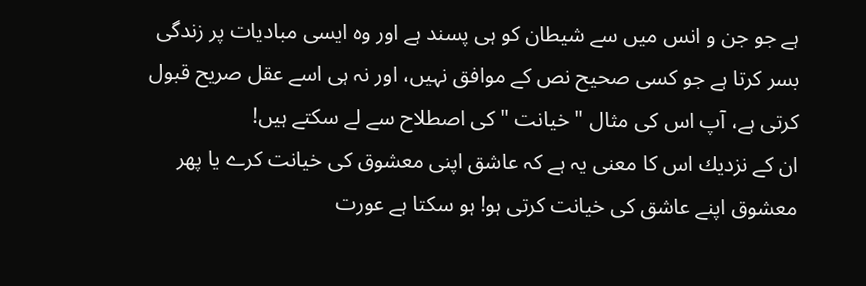ہے جو جن و انس ميں سے شيطان كو ہى پسند ہے اور وہ ايسى مباديات پر زندگى بسر كرتا ہے جو كسى صحيح نص كے موافق نہيں، اور نہ ہى اسے عقل صريح قبول كرتى ہے، آپ اس كى مثال " خيانت " كى اصطلاح سے لے سكتے ہيں!
ان كے نزديك اس كا معنى يہ ہے كہ عاشق اپنى معشوق كى خيانت كرے يا پھر معشوق اپنے عاشق كى خيانت كرتى ہو! ہو سكتا ہے عورت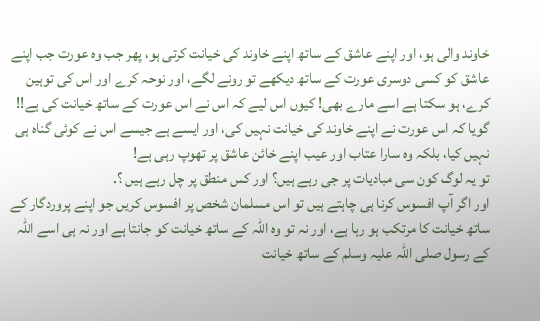خاوند والى ہو، اور اپنے عاشق كے ساتھ اپنے خاوند كى خيانت كرتى ہو، پھر جب وہ عورت جب اپنے عاشق كو كسى دوسرى عورت كے ساتھ ديكھے تو رونے لگے، اور نوحہ كرے اور اس كى توہين كرے، ہو سكتا ہے اسے مارے بھى! كيوں اس ليے كہ اس نے اس عورت كے ساتھ خيانت كى ہے!! گويا كہ اس عورت نے اپنے خاوند كى خيانت نہيں كى، اور ايسے ہے جيسے اس نے كوئى گناہ ہى نہيں كيا، بلكہ وہ سارا عتاب اور عيب اپنے خائن عاشق پر تھوپ رہى ہے!
تو يہ لوگ كون سى مباديات پر جى رہے ہيں؟ اور كس منطق پر چل رہے ہيں ؟.
اور اگر آپ افسوس كرنا ہى چاہتے ہيں تو اس مسلمان شخص پر افسوس كريں جو اپنے پروردگار كے ساتھ خيانت كا مرتكب ہو رہا ہے، اور نہ تو وہ اللہ كے ساتھ خيانت كو جانتا ہے اور نہ ہى اسے اللہ كے رسول صلى اللہ عليہ وسلم كے ساتھ خيانت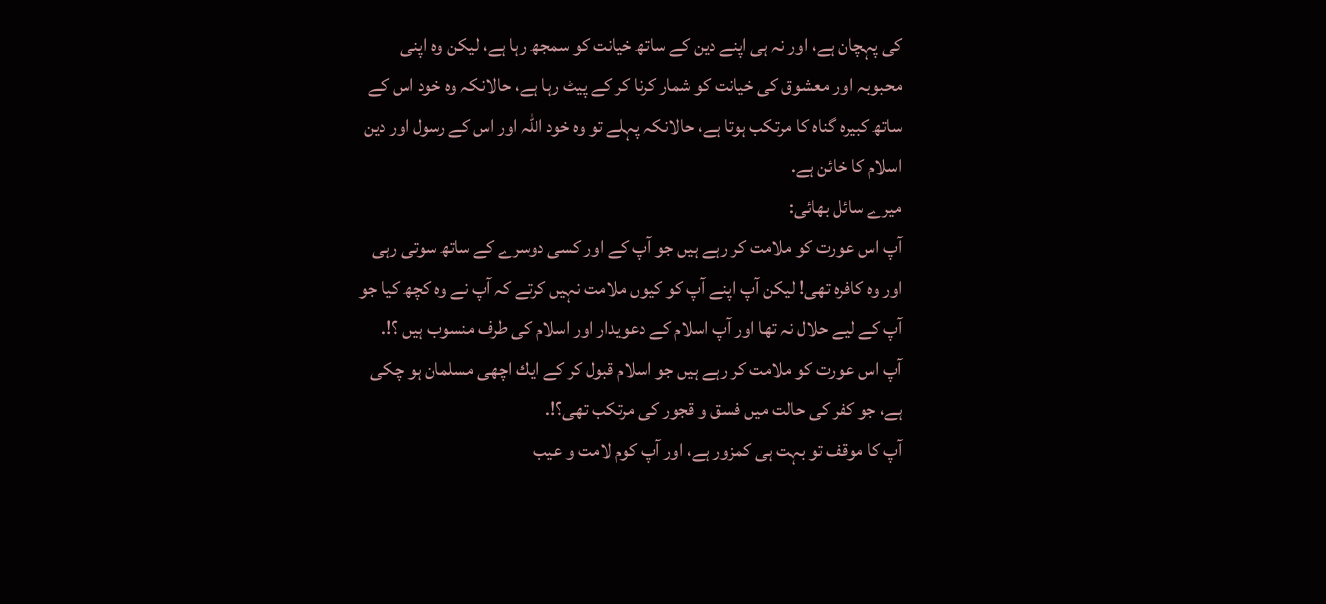كى پہچان ہے، اور نہ ہى اپنے دين كے ساتھ خيانت كو سمجھ رہا ہے، ليكن وہ اپنى محبوبہ اور معشوق كى خيانت كو شمار كرنا كر كے پيٹ رہا ہے، حالانكہ وہ خود اس كے ساتھ كبيرہ گناہ كا مرتكب ہوتا ہے، حالانكہ پہلے تو وہ خود اللہ اور اس كے رسول اور دين اسلام كا خائن ہے.
ميرے سائل بھائى:
آپ اس عورت كو ملامت كر رہے ہيں جو آپ كے اور كسى دوسرے كے ساتھ سوتى رہى اور وہ كافرہ تھى! ليكن آپ اپنے آپ كو كيوں ملامت نہيں كرتے كہ آپ نے وہ كچھ كيا جو آپ كے ليے حلال نہ تھا اور آپ اسلام كے دعويدار اور اسلام كى طرف منسوب ہيں ؟!.
آپ اس عورت كو ملامت كر رہے ہيں جو اسلام قبول كر كے ايك اچھى مسلمان ہو چكى ہے، جو كفر كى حالت ميں فسق و قجور كى مرتكب تھى؟!.
آپ كا موقف تو بہت ہى كمزور ہے، اور آپ كوم لامت و عيب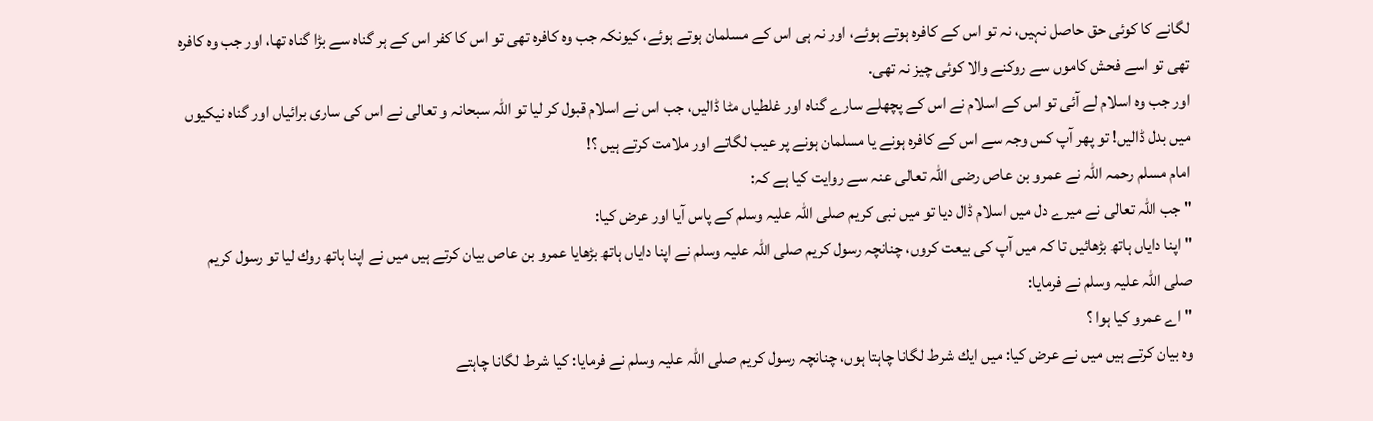لگانے كا كوئى حق حاصل نہيں، نہ تو اس كے كافرہ ہوتے ہوئے، اور نہ ہى اس كے مسلمان ہوتے ہوئے، كيونكہ جب وہ كافرہ تھى تو اس كا كفر اس كے ہر گناہ سے بڑا گناہ تھا، اور جب وہ كافرہ تھى تو اسے فحش كاموں سے روكنے والا كوئى چيز نہ تھى.
اور جب وہ اسلام لے آئى تو اس كے اسلام نے اس كے پچھلے سارے گناہ اور غلطياں مٹا ڈاليں، جب اس نے اسلام قبول كر ليا تو اللہ سبحانہ و تعالى نے اس كى سارى برائياں اور گناہ نيكيوں ميں بدل ڈاليں! تو پھر آپ كس وجہ سے اس كے كافرہ ہونے يا مسلمان ہونے پر عيب لگاتے اور ملامت كرتے ہيں ؟!
امام مسلم رحمہ اللہ نے عمرو بن عاص رضى اللہ تعالى عنہ سے روايت كيا ہے كہ:
" جب اللہ تعالى نے ميرے دل ميں اسلام ڈال ديا تو ميں نبى كريم صلى اللہ عليہ وسلم كے پاس آيا اور عرض كيا:
" اپنا داياں ہاتھ بڑھائيں تا كہ ميں آپ كى بيعت كروں، چنانچہ رسول كريم صلى اللہ عليہ وسلم نے اپنا داياں ہاتھ بڑھايا عمرو بن عاص بيان كرتے ہيں ميں نے اپنا ہاتھ روك ليا تو رسول كريم صلى اللہ عليہ وسلم نے فرمايا:
" اے عمرو كيا ہوا ؟
وہ بيان كرتے ہيں ميں نے عرض كيا: ميں ايك شرط لگانا چاہتا ہوں، چنانچہ رسول كريم صلى اللہ عليہ وسلم نے فرمايا: كيا شرط لگانا چاہتے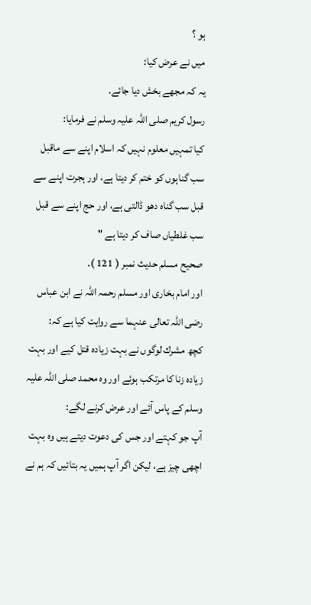ہو ؟
ميں نے عرض كيا:
يہ كہ مجھے بخش ديا جائے.
رسول كريم صلى اللہ عليہ وسلم نے فرمايا:
كيا تمہيں معلوم نہيں كہ اسلام اپنے سے ماقبل سب گناہوں كو ختم كر ديتا ہے، اور ہجرت اپنے سے قبل سب گناہ دھو ڈالتى ہے، اور حج اپنے سے قبل سب غلطياں صاف كر ديتا ہے "
صحيح مسلم حديث نمبر ( 121 ).
اور امام بخارى اور مسلم رحمہ اللہ نے ابن عباس رضى اللہ تعالى عنہما سے روايت كيا ہے كہ:
كچھ مشرك لوگوں نے بہت زيادہ قتل كيے اور بہت زيادہ زنا كا مرتكب ہوئے اور وہ محمد صلى اللہ عليہ وسلم كے پاس آئے اور عرض كرنے لگے:
آپ جو كہتے اور جس كى دعوت ديتے ہيں وہ بہت اچھى چيز ہے، ليكن اگر آپ ہميں يہ بتائيں كہ ہم نے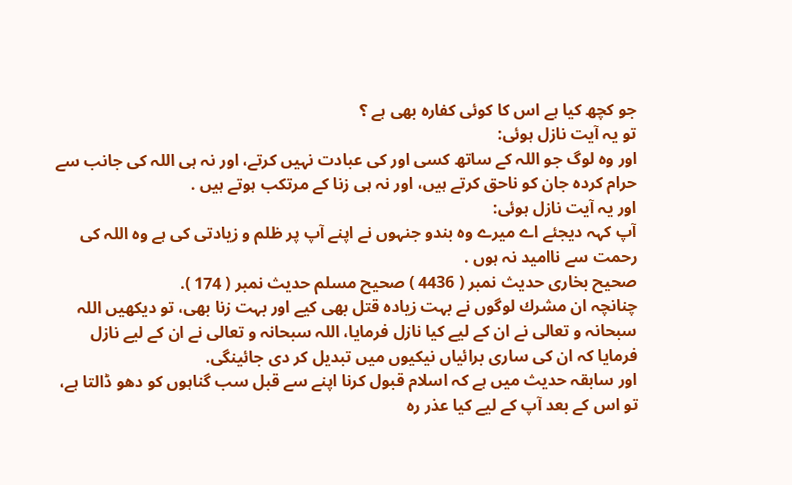جو كچھ كيا ہے اس كا كوئى كفارہ بھى ہے ؟
تو يہ آيت نازل ہوئى:
اور وہ لوگ جو اللہ كے ساتھ كسى اور كى عبادت نہيں كرتے، اور نہ ہى اللہ كى جانب سے حرام كردہ جان كو ناحق كرتے ہيں، اور نہ ہى زنا كے مرتكب ہوتے ہيں .
اور يہ آيت نازل ہوئى:
آپ كہہ ديجئے اے ميرے وہ بندو جنہوں نے اپنے آپ پر ظلم و زيادتى كى ہے وہ اللہ كى رحمت سے نااميد نہ ہوں .
صحيح بخارى حديث نمبر ( 4436 ) صحيح مسلم حديث نمبر ( 174 ).
چنانچہ ان مشرك لوگوں نے بہت زيادہ قتل بھى كيے اور بہت زنا بھى، تو ديكھيں اللہ سبحانہ و تعالى نے ان كے ليے كيا نازل فرمايا، اللہ سبحانہ و تعالى نے ان كے ليے نازل فرمايا كہ ان كى سارى برائياں نيكيوں ميں تبديل كر دى جائينگى.
اور سابقہ حديث ميں ہے كہ اسلام قبول كرنا اپنے سے قبل سب گناہوں كو دھو ڈالتا ہے، تو اس كے بعد آپ كے ليے كيا عذر رہ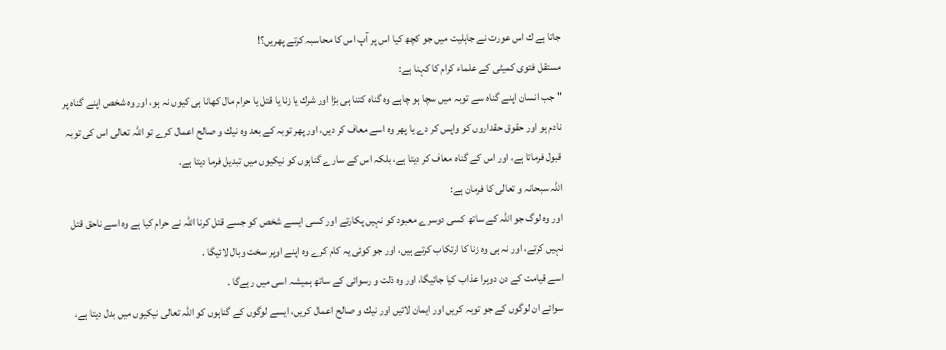جاتا ہے ك اس عورت نے جاہليت ميں جو كچھ كيا اس پر آپ اس كا محاسبہ كرتے پھريں؟!
مستقل فتوى كميٹى كے علماء كرام كا كہنا ہے:
" جب انسان اپنے گناہ سے توبہ ميں سچا ہو چاہے وہ گناہ كتنا ہى بڑا اور شرك يا زنا يا قتل يا حرام مال كھانا ہى كيوں نہ ہو، اور وہ شخص اپنے گناہ پر نادم ہو اور حقوق حقداروں كو واپس كر دے يا پھر وہ اسے معاف كر ديں، اور پھر توبہ كے بعد وہ نيك و صالح اعمال كرے تو اللہ تعالى اس كى توبہ قبول فرماتا ہے، اور اس كے گناہ معاف كر ديتا ہے، بلكہ اس كے سارے گناہوں كو نيكيوں ميں تبديل فرما ديتا ہے.
اللہ سبحانہ و تعالى كا فرمان ہے:
اور وہ لوگ جو اللہ كے ساتھ كسى دوسرے معبود كو نہيں پكارتے اور كسى ايسے شخص كو جسے قتل كرنا اللہ نے حرام كيا ہے وہ اسے ناحق قتل نہيں كرتے، اور نہ ہى وہ زنا كا ارتكاب كرتے ہيں، اور جو كوئى يہ كام كرے وہ اپنے اوپر سخت وبال لائيگا .
اسے قيامت كے دن دوہرا عذاب كيا جائيگا، اور وہ ذلت و رسوائى كے ساتھ ہميشہ اسى ميں رہےگا .
سوائے ان لوگوں كے جو توبہ كريں اور ايمان لائيں اور نيك و صالح اعمال كريں، ايسے لوگوں كے گناہوں كو اللہ تعالى نيكيوں ميں بدل ديتا ہے،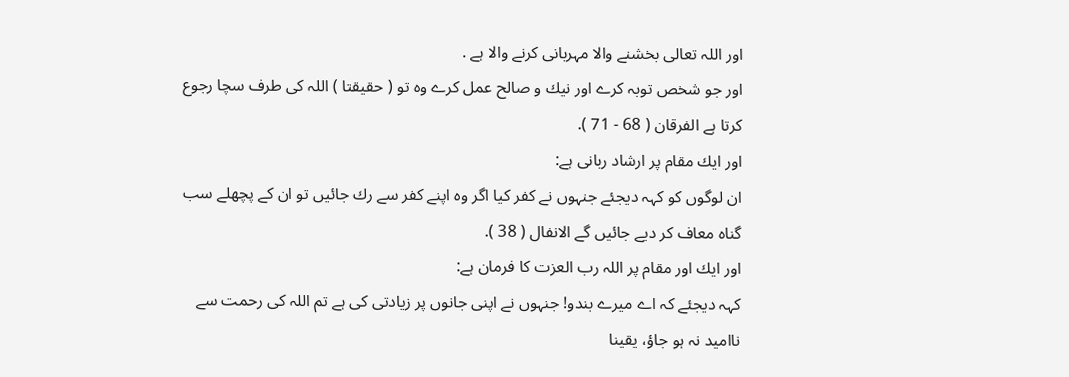اور اللہ تعالى بخشنے والا مہربانى كرنے والا ہے .
اور جو شخص توبہ كرے اور نيك و صالح عمل كرے وہ تو ( حقيقتا ) اللہ كى طرف سچا رجوع كرتا ہے الفرقان ( 68 - 71 ).
اور ايك مقام پر ارشاد ربانى ہے:
ان لوگوں كو كہہ ديجئے جنہوں نے كفر كيا اگر وہ اپنے كفر سے رك جائيں تو ان كے پچھلے سب گناہ معاف كر ديے جائيں گے الانفال ( 38 ).
اور ايك اور مقام پر اللہ رب العزت كا فرمان ہے:
كہہ ديجئے كہ اے ميرے بندو! جنہوں نے اپنى جانوں پر زيادتى كى ہے تم اللہ كى رحمت سے نااميد نہ ہو جاؤ، يقينا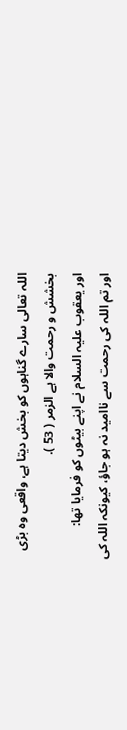اللہ تعالى سارے گناہوں كو بخش ديتا ہے، واقعى وہ بڑى بخشش و رحمت والا ہے الزمر ( 53 ).
اور يعقوب عليہ السلام نے اپنے بيٹوں كو فرمايا تھا:
اور تم اللہ كى رحمت سے نااميد نہ ہو جاؤ، كيونكہ اللہ كى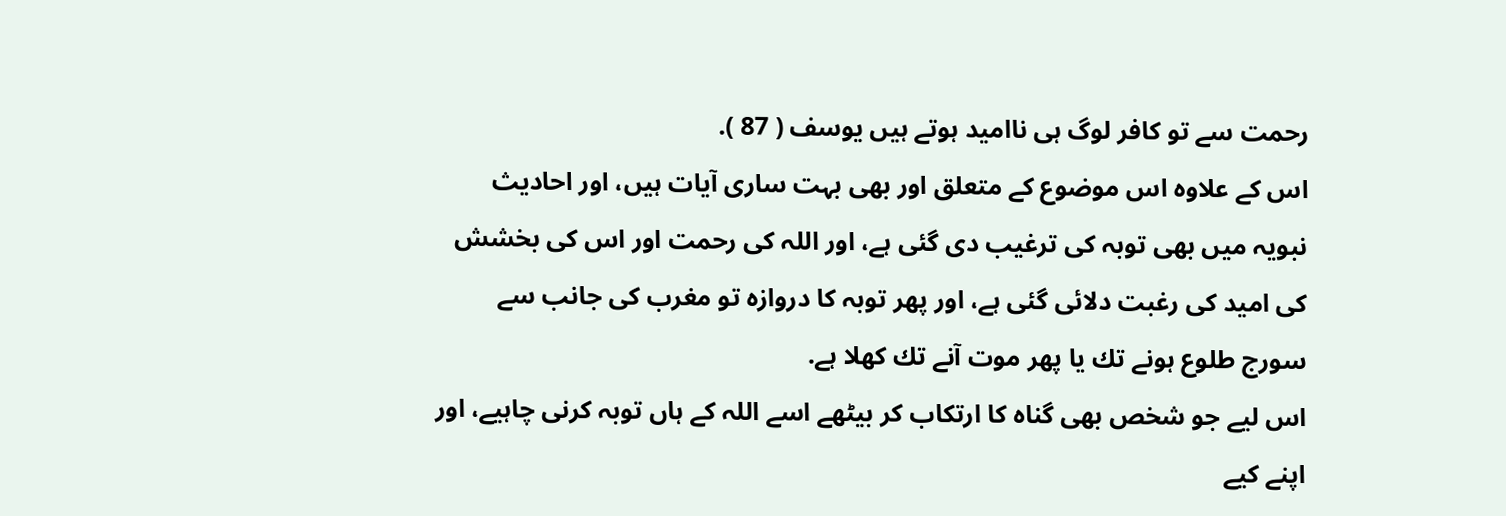رحمت سے تو كافر لوگ ہى نااميد ہوتے ہيں يوسف ( 87 ).
اس كے علاوہ اس موضوع كے متعلق اور بھى بہت سارى آيات ہيں، اور احاديث نبويہ ميں بھى توبہ كى ترغيب دى گئى ہے، اور اللہ كى رحمت اور اس كى بخشش كى اميد كى رغبت دلائى گئى ہے، اور پھر توبہ كا دروازہ تو مغرب كى جانب سے سورج طلوع ہونے تك يا پھر موت آنے تك كھلا ہے.
اس ليے جو شخص بھى گناہ كا ارتكاب كر بيٹھے اسے اللہ كے ہاں توبہ كرنى چاہيے، اور اپنے كيے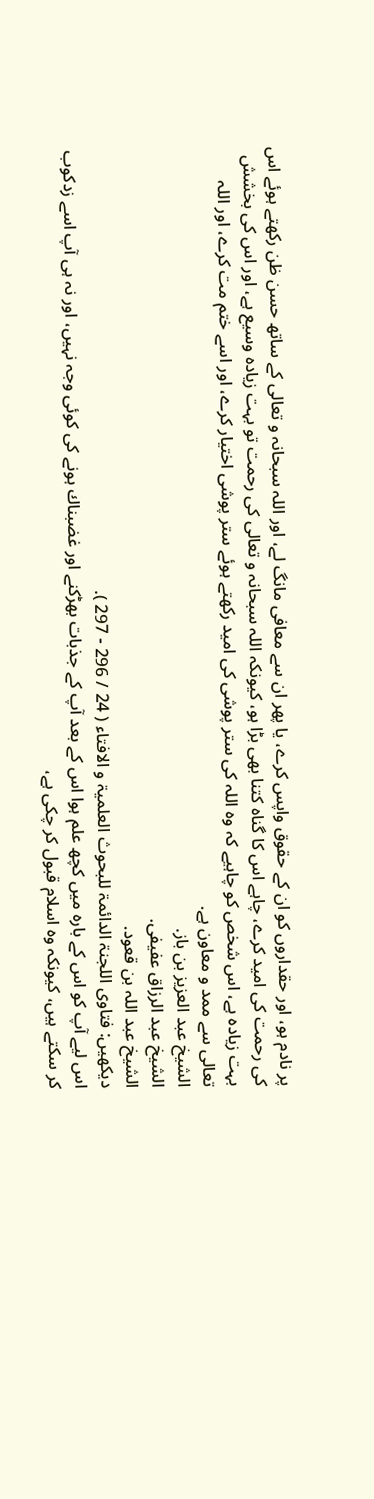پر نادم ہو، اور حقداروں كو ان كے حقوق واپس كرے، يا پھر ان سے معافى مانگ لے، اور اللہ سبحانہ و تعالى كے ساتھ حسن ظن ركھتے ہوئے اس كى رحمت كى اميد كرے، چاہے اس كا گناہ كتنا بھى بڑا ہو، كيونكہ اللہ سبحانہ و تعالى كى رحمت تو بہت زيادہ وسيع ہے، اور اس كى بخشش بہت زيادہ ہے، اس شخص كو چاہيے كہ وہ اللہ كى ستر پوشى كى اميد ركھتے ہوئے ستر پوشى اختيار كرے، اور اسے ختم مت كرے، اور اللہ تعالى سے ممد و معاون ہے.
الشيخ عبد العزيز بن باز.
الشيخ عبد الرزاق عفيفى.
الشيخ عبد اللہ بن قعود.
ديكھيں: فتاوى اللجنۃ الدائمۃ للبحوث العلميۃ و الافتاء ( 24 / 296 - 297 ).
اس ليے آپ كو اس كے بارہ ميں كچھ علم ہوا اس كے بعد آپ كے جذبات بھڑكنے اور غضبناك ہونے كى كوئى وجہ نہيں، اور نہ ہى آپ اسے زدكوب كر سكتے ہيں، كيونكہ وہ اسلام قبول كر چكى ہے،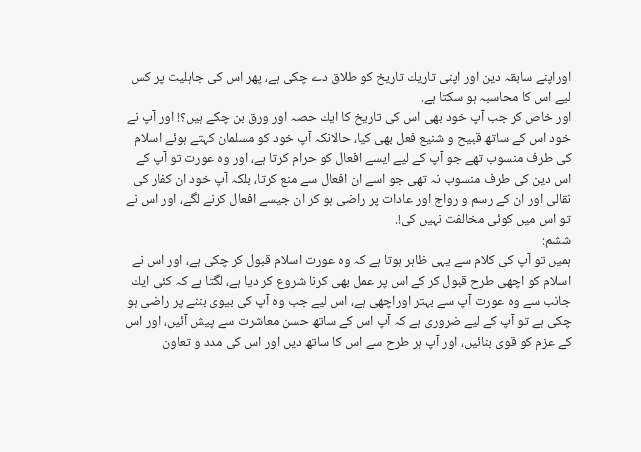اوراپنے سابقہ دين اور اپنى تاريك تاريخ كو طلاق دے چكى ہے، پھر اس كى جاہليت پر كس ليے اس كا محاسبہ ہو سكتا ہے.
اور خاص كر جب آپ خود بھى اس كى تاريخ كا ايك حصہ اور ورق بن چكے ہيں؟! اور آپ نے خود اس كے ساتھ قبيح و شنيع فعل بھى كيا، حالانكہ آپ خود كو مسلمان كہتے ہوئے اسلام كى طرف منسوب تھے جو آپ كے ليے ايسے افعال كو حرام كرتا ہے، اور وہ عورت تو آپ كے اس دين كى طرف منسوب نہ تھى جو اسے ان افعال سے منع كرتا، بلكہ آپ خود ان كفار كى نقالى اور ان كے رسم و رواج اور عادات پر راضى ہو كر ان جيسے افعال كرنے لگے، اور اس نے تو اس ميں كوئى مخالفت نہيں كى!.
ششم:
ہميں تو آپ كى كلام سے يہى ظاہر ہوتا ہے كہ وہ عورت اسلام قبول كر چكى ہے، اور اس نے اسلام كو اچھى طرح قبول كر كے اس پر عمل بھى كرنا شروع كر ديا ہے، لگتا ہے كہ كئى ايك جانب سے وہ عورت آپ سے بہتر اوراچھى ہے، اس ليے جب وہ آپ كى بيوى بننے پر راضى ہو چكى ہے تو آپ كے ليے ضرورى ہے كہ آپ اس كے ساتھ حسن معاشرت سے پيش آئيں، اور اس كے عزم كو قوى بنائيں، اور آپ ہر طرح سے اس كا ساتھ ديں اور اس كى مدد و تعاون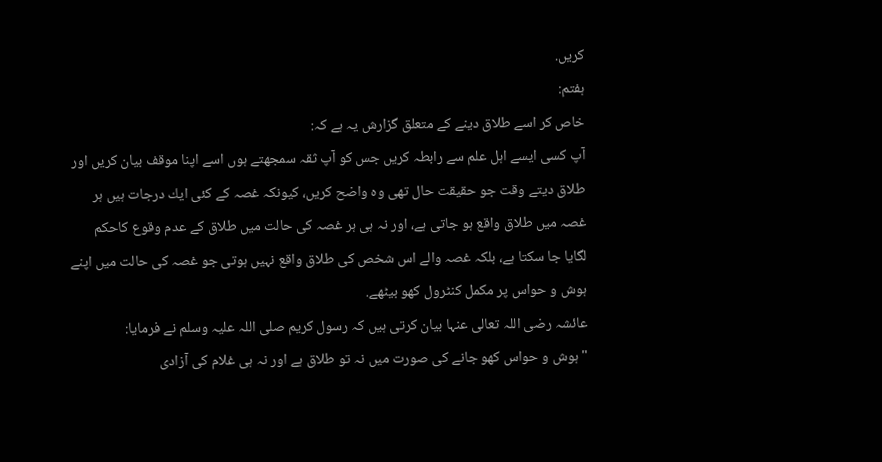كريں.
ہفتم:
خاص كر اسے طلاق دينے كے متعلق گزارش يہ ہے كہ:
آپ كسى ايسے اہل علم سے رابطہ كريں جس كو آپ ثقہ سمجھتے ہوں اسے اپنا موقف بيان كريں اور طلاق ديتے وقت جو حقيقت حال تھى وہ واضح كريں، كيونكہ غصہ كے كئى ايك درجات ہيں ہر غصہ ميں طلاق واقع ہو جاتى ہے، اور نہ ہى ہر غصہ كى حالت ميں طلاق كے عدم وقوع كاحكم لگايا جا سكتا ہے، بلكہ غصہ والے اس شخص كى طلاق واقع نہيں ہوتى جو غصہ كى حالت ميں اپنے ہوش و حواس پر مكمل كنٹرول كھو بيٹھے.
عائشہ رضى اللہ تعالى عنہا بيان كرتى ہيں كہ رسول كريم صلى اللہ عليہ وسلم نے فرمايا:
" ہوش و حواس كھو جانے كى صورت ميں نہ تو طلاق ہے اور نہ ہى غلام كى آزادى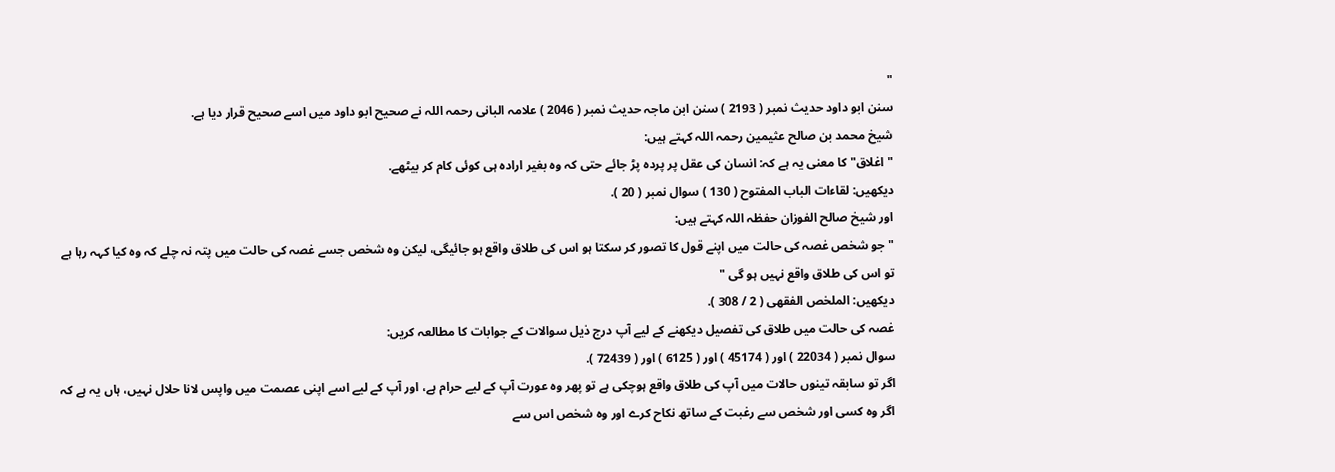"
سنن ابو داود حديث نمبر ( 2193 ) سنن ابن ماجہ حديث نمبر ( 2046 ) علامہ البانى رحمہ اللہ نے صحيح ابو داود ميں اسے صحيح قرار ديا ہے.
شيخ محمد بن صالح عثيمين رحمہ اللہ كہتے ہيں:
" اغلاق" كا معنى يہ ہے كہ: انسان كى عقل پر پردہ پڑ جائے حتى كہ وہ بغير ارادہ ہى كوئى كام كر بيٹھے.
ديكھيں: لقاءات الباب المفتوح ( 130 ) سوال نمبر ( 20 ).
اور شيخ صالح الفوزان حفظہ اللہ كہتے ہيں:
" جو شخص غصہ كى حالت ميں اپنے قول كا تصور كر سكتا ہو اس كى طلاق واقع ہو جائيگى، ليكن وہ شخص جسے غصہ كى حالت ميں پتہ نہ چلے كہ وہ كيا كہہ رہا ہے تو اس كى طلاق واقع نہيں ہو گى "
ديكھيں: الملخص الفقھى ( 2 / 308 ).
غصہ كى حالت ميں طلاق كى تفصيل ديكھنے كے ليے آپ درج ذيل سوالات كے جوابات كا مطالعہ كريں:
سوال نمبر ( 22034 ) اور ( 45174 ) اور ( 6125 ) اور ( 72439 ).
اگر تو سابقہ تينوں حالات ميں آپ كى طلاق واقع ہوچكى ہے تو پھر وہ عورت آپ كے ليے حرام ہے، اور آپ كے ليے اسے اپنى عصمت ميں واپس لانا حلال نہيں، ہاں يہ ہے كہ اگر وہ كسى اور شخص سے رغبت كے ساتھ نكاح كرے اور وہ شخص اس سے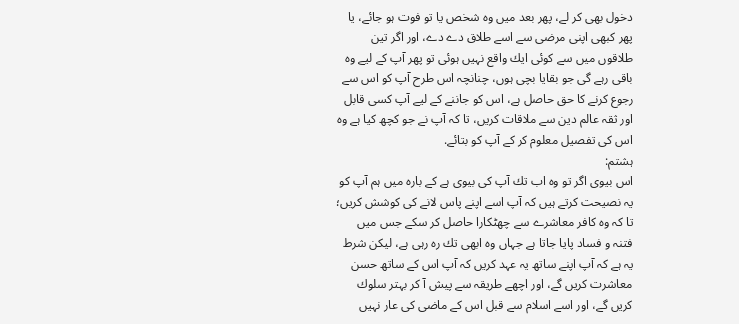دخول بھى كر لے، پھر بعد ميں وہ شخص يا تو فوت ہو جائے، يا پھر كبھى اپنى مرضى سے اسے طلاق دے دے، اور اگر تين طلاقوں ميں سے كوئى ايك واقع نہيں ہوئى تو پھر آپ كے ليے وہ باقى رہے گى جو بقايا بچى ہوں، چنانچہ اس طرح آپ كو اس سے رجوع كرنے كا حق حاصل ہے، اس كو جاننے كے ليے آپ كسى قابل اور ثقہ عالم دين سے ملاقات كريں، تا كہ آپ نے جو كچھ كيا ہے وہ اس كى تفصيل معلوم كر كے آپ كو بتائے.
ہشتم:
اس بيوى اگر تو وہ اب تك آپ كى بيوى ہے كے بارہ ميں ہم آپ كو يہ نصيحت كرتے ہيں كہ آپ اسے اپنے پاس لانے كى كوشش كريں؛ تا كہ وہ كافر معاشرے سے چھٹكارا حاصل كر سكے جس ميں فتنہ و فساد پايا جاتا ہے جہاں وہ ابھى تك رہ رہى ہے، ليكن شرط يہ ہے كہ آپ اپنے ساتھ يہ عہد كريں كہ آپ اس كے ساتھ حسن معاشرت كريں گے، اور اچھے طريقہ سے پيش آ كر بہتر سلوك كريں گے، اور اسے اسلام سے قبل اس كے ماضى كى عار نہيں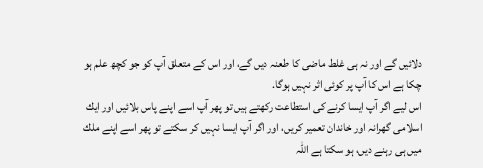دلائيں گے اور نہ ہى غلط ماضى كا طعنہ ديں گے، اور اس كے متعلق آپ كو جو كچھ علم ہو چكا ہے اس كا آپ پر كوئى اثر نہيں ہوگا.
اس ليے اگر آپ ايسا كرنے كى استطاعت ركھتے ہيں تو پھر آپ اسے اپنے پاس بلائيں اور ايك اسلامى گھرانہ اور خاندان تعمير كريں، اور اگر آپ ايسا نہيں كر سكتے تو پھر اسے اپنے ملك ميں ہى رہنے ديں، ہو سكتا ہے اللہ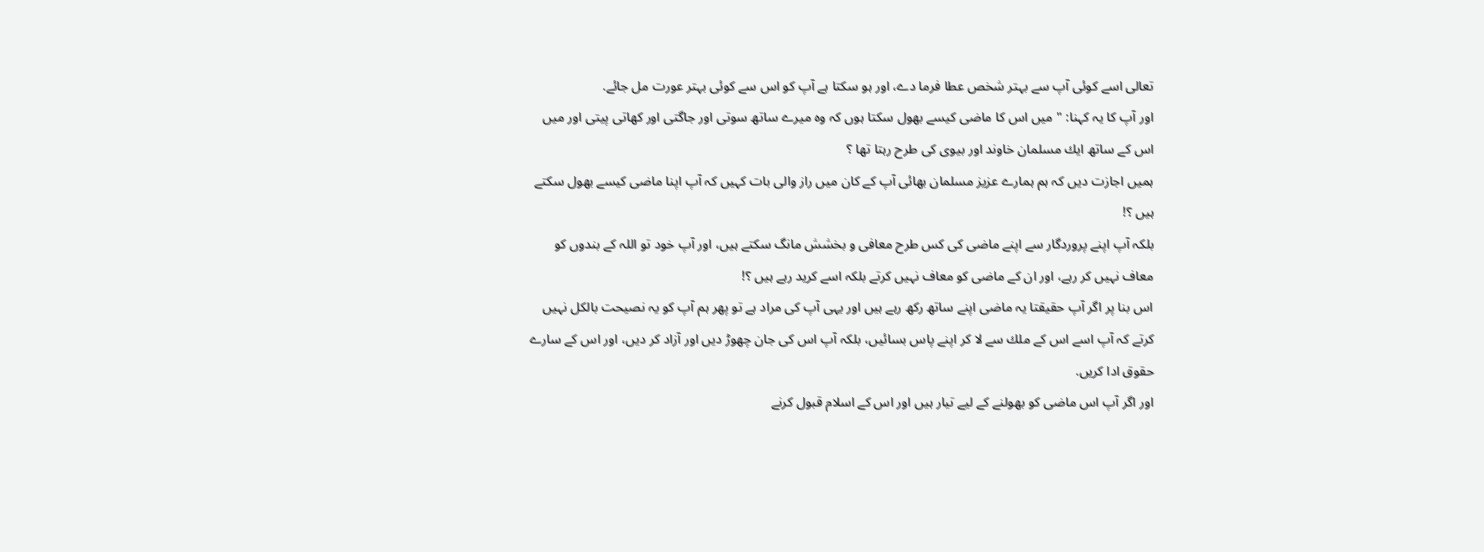تعالى اسے كوئى آپ سے بہتر شخص عطا فرما دے، اور ہو سكتا ہے آپ كو اس سے كوئى بہتر عورت مل جائے.
اور آپ كا يہ كہنا: " ميں اس كا ماضى كيسے بھول سكتا ہوں كہ وہ ميرے ساتھ سوتى اور جاگتى اور كھاتى پيتى اور ميں اس كے ساتھ ايك مسلمان خاوند اور بيوى كى طرح رہتا تھا ؟
ہميں اجازت ديں كہ ہم ہمارے عزيز مسلمان بھائى آپ كے كان ميں راز والى بات كہيں كہ آپ اپنا ماضى كيسے بھول سكتے ہيں ؟!
بلكہ آپ اپنے پروردگار سے اپنے ماضى كى كس طرح معافى و بخشش مانگ سكتے ہيں، اور آپ خود تو اللہ كے بندوں كو معاف نہيں كر رہے، اور ان كے ماضى كو معاف نہيں كرتے بلكہ اسے كريد رہے ہيں ؟!
اس بنا پر اگر آپ حقيقتا يہ ماضى اپنے ساتھ ركھ رہے ہيں اور يہى آپ كى مراد ہے تو پھر ہم آپ كو يہ نصيحت بالكل نہيں كرتے كہ آپ اسے اس كے ملك سے لا كر اپنے پاس بسائيں، بلكہ آپ اس كى جان چھوڑ ديں اور آزاد كر ديں، اور اس كے سارے حقوق ادا كريں.
اور اگر آپ اس ماضى كو بھولنے كے ليے تيار ہيں اور اس كے اسلام قبول كرنے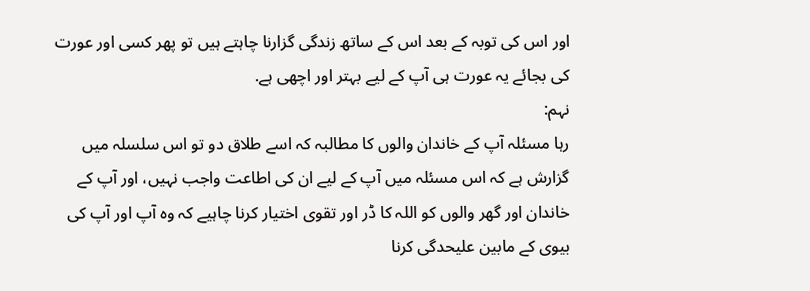اور اس كى توبہ كے بعد اس كے ساتھ زندگى گزارنا چاہتے ہيں تو پھر كسى اور عورت كى بجائے يہ عورت ہى آپ كے ليے بہتر اور اچھى ہے.
نہم:
رہا مسئلہ آپ كے خاندان والوں كا مطالبہ كہ اسے طلاق دو تو اس سلسلہ ميں گزارش ہے كہ اس مسئلہ ميں آپ كے ليے ان كى اطاعت واجب نہيں، اور آپ كے خاندان اور گھر والوں كو اللہ كا ڈر اور تقوى اختيار كرنا چاہيے كہ وہ آپ اور آپ كى بيوى كے مابين عليحدگى كرنا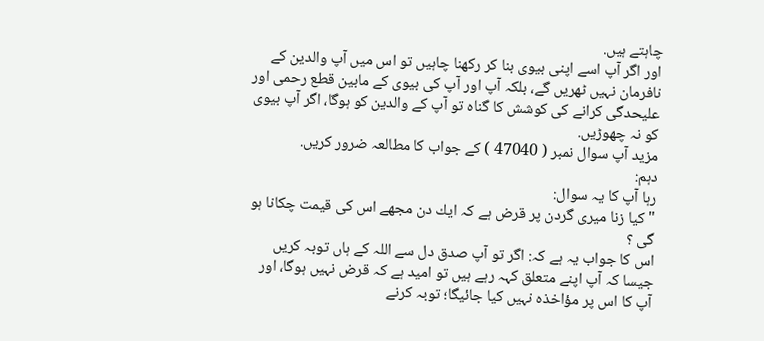چاہتے ہيں.
اور اگر آپ اسے اپنى بيوى بنا كر ركھنا چاہيں تو اس ميں آپ والدين كے نافرمان نہيں ٹھريں گے، بلكہ آپ اور آپ كى بيوى كے مابين قطع رحمى اور عليحدگى كرانے كى كوشش كا گناہ تو آپ كے والدين كو ہوگا، اگر آپ بيوى كو نہ چھوڑيں.
مزيد آپ سوال نمبر ( 47040 ) كے جواب كا مطالعہ ضرور كريں.
دہم:
رہا آپ كا يہ سوال:
" كيا زنا ميرى گردن پر قرض ہے كہ ايك دن مجھے اس كى قيمت چكانا ہو گى ؟
اس كا جواب يہ ہے كہ: اگر تو آپ صدق دل سے اللہ كے ہاں توبہ كريں جيسا كہ آپ اپنے متعلق كہہ رہے ہيں تو اميد ہے كہ قرض نہيں ہوگا، اور آپ كا اس پر مؤاخذہ نہيں كيا جائيگا؛ توبہ كرنے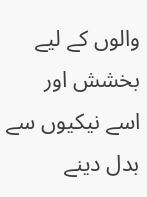والوں كے ليے بخشش اور اسے نيكيوں سے بدل دينے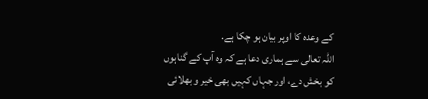كے وعدہ كا اوپر بيان ہو چكا ہے.
اللہ تعالى سے ہمارى دعا ہے كہ وہ آپ كے گناہوں كو بخش دے، اور جہاں كہيں بھى خير و بھلائى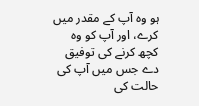ہو وہ آپ كے مقدر ميں كرے، اور آپ كو وہ كچھ كرنے كى توفيق دے جس ميں آپ كى حالت كى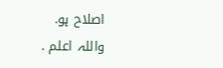اصلاح ہو.
واللہ اعلم .